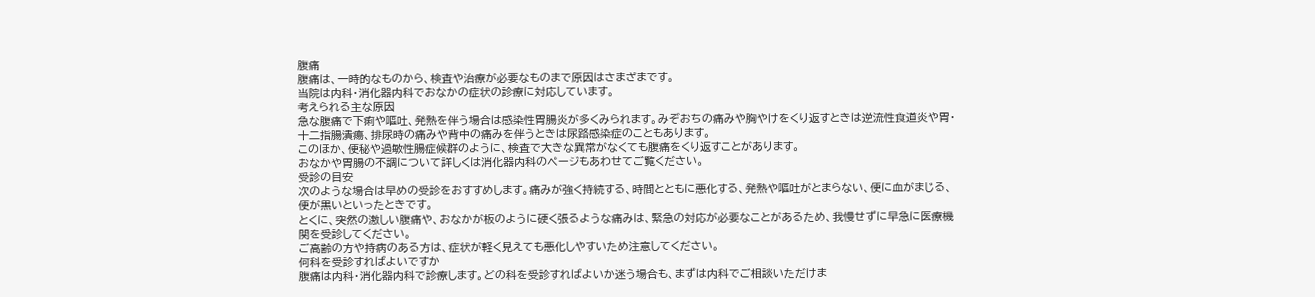腹痛
腹痛は、一時的なものから、検査や治療が必要なものまで原因はさまざまです。
当院は内科・消化器内科でおなかの症状の診療に対応しています。
考えられる主な原因
急な腹痛で下痢や嘔吐、発熱を伴う場合は感染性胃腸炎が多くみられます。みぞおちの痛みや胸やけをくり返すときは逆流性食道炎や胃・十二指腸潰瘍、排尿時の痛みや背中の痛みを伴うときは尿路感染症のこともあります。
このほか、便秘や過敏性腸症候群のように、検査で大きな異常がなくても腹痛をくり返すことがあります。
おなかや胃腸の不調について詳しくは消化器内科のページもあわせてご覧ください。
受診の目安
次のような場合は早めの受診をおすすめします。痛みが強く持続する、時間とともに悪化する、発熱や嘔吐がとまらない、便に血がまじる、便が黒いといったときです。
とくに、突然の激しい腹痛や、おなかが板のように硬く張るような痛みは、緊急の対応が必要なことがあるため、我慢せずに早急に医療機関を受診してください。
ご高齢の方や持病のある方は、症状が軽く見えても悪化しやすいため注意してください。
何科を受診すればよいですか
腹痛は内科・消化器内科で診療します。どの科を受診すればよいか迷う場合も、まずは内科でご相談いただけま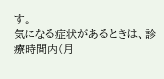す。
気になる症状があるときは、診療時間内(月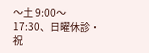〜土 9:00〜17:30、日曜休診・祝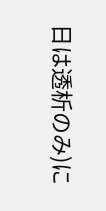日は透析のみ)に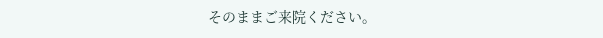そのままご来院ください。